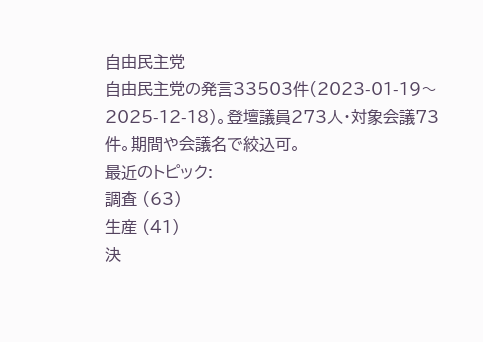自由民主党
自由民主党の発言33503件(2023-01-19〜2025-12-18)。登壇議員273人・対象会議73件。期間や会議名で絞込可。
最近のトピック:
調査 (63)
生産 (41)
決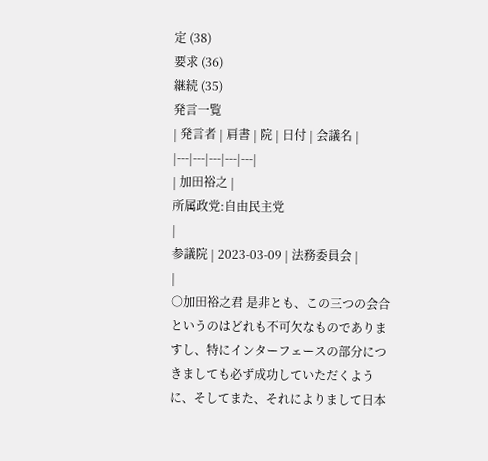定 (38)
要求 (36)
継続 (35)
発言一覧
| 発言者 | 肩書 | 院 | 日付 | 会議名 |
|---|---|---|---|---|
| 加田裕之 |
所属政党:自由民主党
|
参議院 | 2023-03-09 | 法務委員会 |
|
○加田裕之君 是非とも、この三つの会合というのはどれも不可欠なものでありますし、特にインターフェースの部分につきましても必ず成功していただくように、そしてまた、それによりまして日本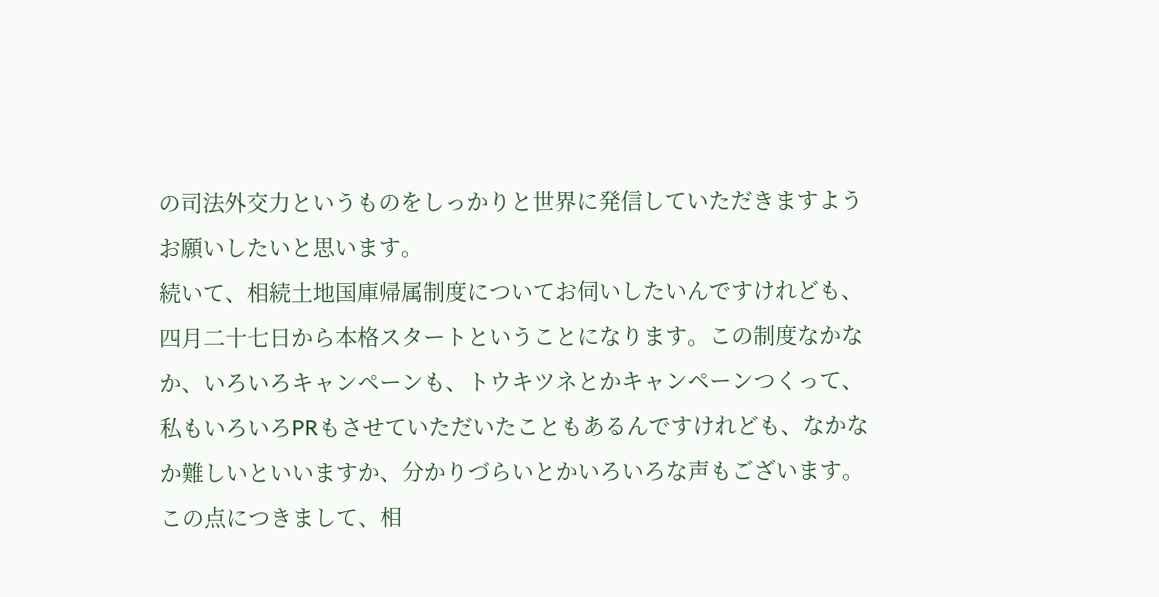の司法外交力というものをしっかりと世界に発信していただきますようお願いしたいと思います。
続いて、相続土地国庫帰属制度についてお伺いしたいんですけれども、四月二十七日から本格スタートということになります。この制度なかなか、いろいろキャンペーンも、トウキツネとかキャンペーンつくって、私もいろいろPRもさせていただいたこともあるんですけれども、なかなか難しいといいますか、分かりづらいとかいろいろな声もございます。
この点につきまして、相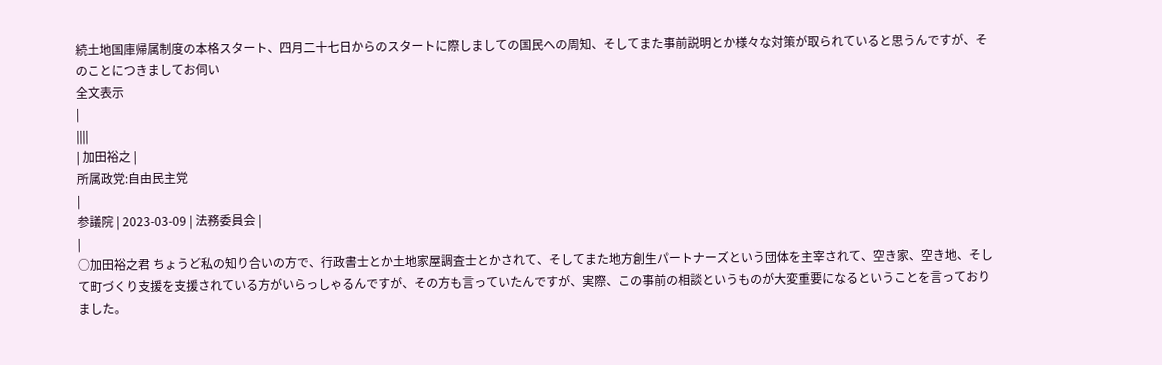続土地国庫帰属制度の本格スタート、四月二十七日からのスタートに際しましての国民への周知、そしてまた事前説明とか様々な対策が取られていると思うんですが、そのことにつきましてお伺い
全文表示
|
||||
| 加田裕之 |
所属政党:自由民主党
|
参議院 | 2023-03-09 | 法務委員会 |
|
○加田裕之君 ちょうど私の知り合いの方で、行政書士とか土地家屋調査士とかされて、そしてまた地方創生パートナーズという団体を主宰されて、空き家、空き地、そして町づくり支援を支援されている方がいらっしゃるんですが、その方も言っていたんですが、実際、この事前の相談というものが大変重要になるということを言っておりました。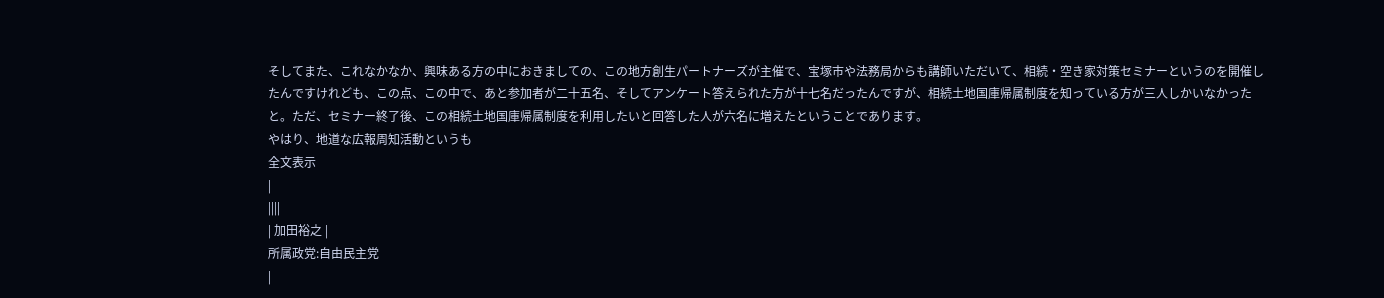そしてまた、これなかなか、興味ある方の中におきましての、この地方創生パートナーズが主催で、宝塚市や法務局からも講師いただいて、相続・空き家対策セミナーというのを開催したんですけれども、この点、この中で、あと参加者が二十五名、そしてアンケート答えられた方が十七名だったんですが、相続土地国庫帰属制度を知っている方が三人しかいなかったと。ただ、セミナー終了後、この相続土地国庫帰属制度を利用したいと回答した人が六名に増えたということであります。
やはり、地道な広報周知活動というも
全文表示
|
||||
| 加田裕之 |
所属政党:自由民主党
|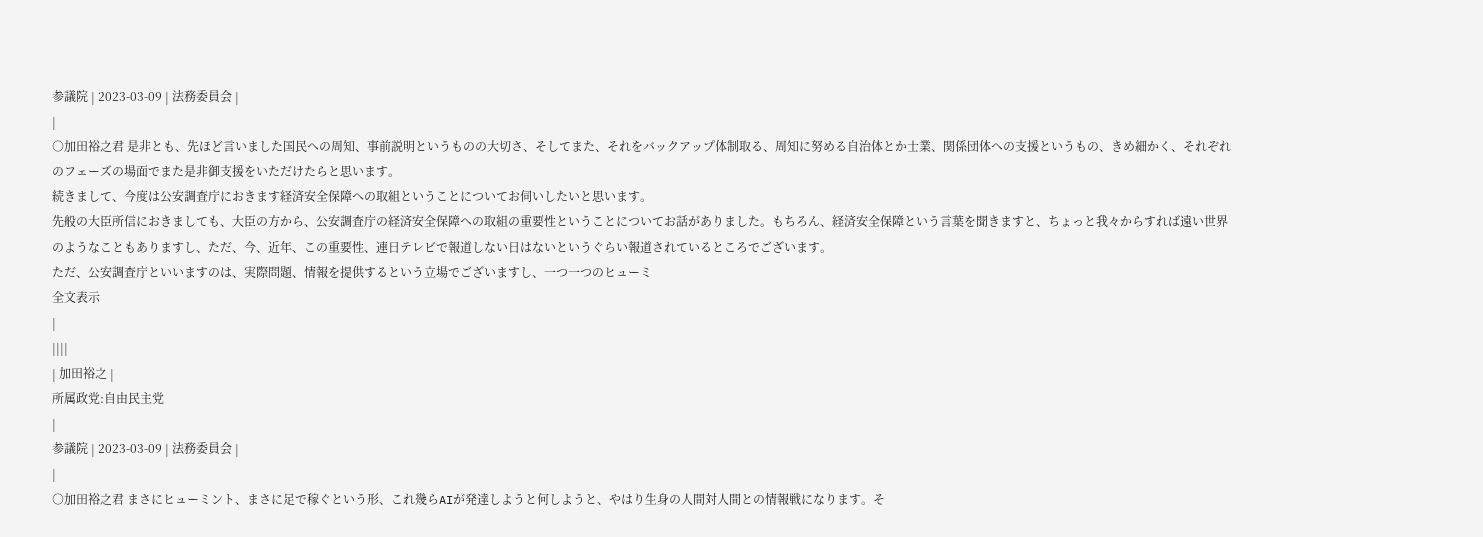参議院 | 2023-03-09 | 法務委員会 |
|
○加田裕之君 是非とも、先ほど言いました国民への周知、事前説明というものの大切さ、そしてまた、それをバックアップ体制取る、周知に努める自治体とか士業、関係団体への支援というもの、きめ細かく、それぞれのフェーズの場面でまた是非御支援をいただけたらと思います。
続きまして、今度は公安調査庁におきます経済安全保障への取組ということについてお伺いしたいと思います。
先般の大臣所信におきましても、大臣の方から、公安調査庁の経済安全保障への取組の重要性ということについてお話がありました。もちろん、経済安全保障という言葉を聞きますと、ちょっと我々からすれば遠い世界のようなこともありますし、ただ、今、近年、この重要性、連日テレビで報道しない日はないというぐらい報道されているところでございます。
ただ、公安調査庁といいますのは、実際問題、情報を提供するという立場でございますし、一つ一つのヒューミ
全文表示
|
||||
| 加田裕之 |
所属政党:自由民主党
|
参議院 | 2023-03-09 | 法務委員会 |
|
○加田裕之君 まさにヒューミント、まさに足で稼ぐという形、これ幾らAIが発達しようと何しようと、やはり生身の人間対人間との情報戦になります。そ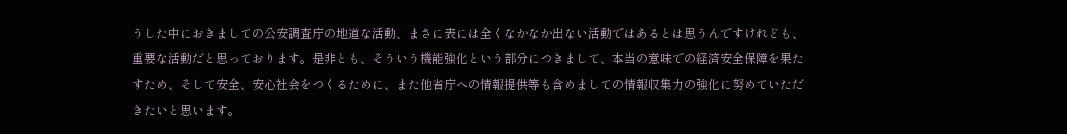うした中におきましての公安調査庁の地道な活動、まさに表には全くなかなか出ない活動ではあるとは思うんですけれども、重要な活動だと思っております。是非とも、そういう機能強化という部分につきまして、本当の意味での経済安全保障を果たすため、そして安全、安心社会をつくるために、また他省庁への情報提供等も含めましての情報収集力の強化に努めていただきたいと思います。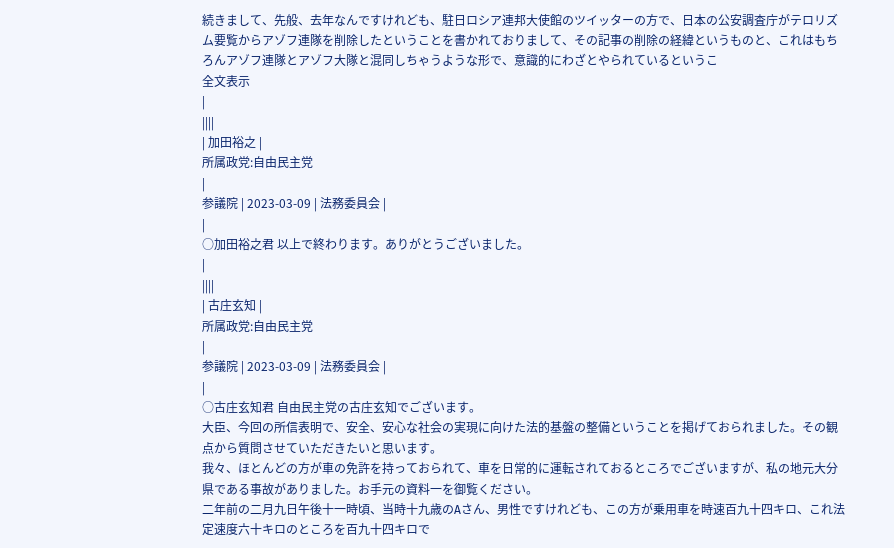続きまして、先般、去年なんですけれども、駐日ロシア連邦大使館のツイッターの方で、日本の公安調査庁がテロリズム要覧からアゾフ連隊を削除したということを書かれておりまして、その記事の削除の経緯というものと、これはもちろんアゾフ連隊とアゾフ大隊と混同しちゃうような形で、意識的にわざとやられているというこ
全文表示
|
||||
| 加田裕之 |
所属政党:自由民主党
|
参議院 | 2023-03-09 | 法務委員会 |
|
○加田裕之君 以上で終わります。ありがとうございました。
|
||||
| 古庄玄知 |
所属政党:自由民主党
|
参議院 | 2023-03-09 | 法務委員会 |
|
○古庄玄知君 自由民主党の古庄玄知でございます。
大臣、今回の所信表明で、安全、安心な社会の実現に向けた法的基盤の整備ということを掲げておられました。その観点から質問させていただきたいと思います。
我々、ほとんどの方が車の免許を持っておられて、車を日常的に運転されておるところでございますが、私の地元大分県である事故がありました。お手元の資料一を御覧ください。
二年前の二月九日午後十一時頃、当時十九歳のAさん、男性ですけれども、この方が乗用車を時速百九十四キロ、これ法定速度六十キロのところを百九十四キロで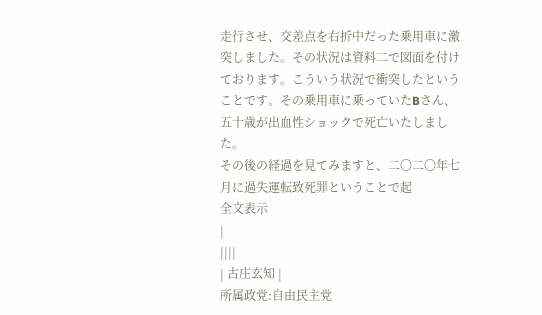走行させ、交差点を右折中だった乗用車に激突しました。その状況は資料二で図面を付けております。こういう状況で衝突したということです。その乗用車に乗っていたBさん、五十歳が出血性ショックで死亡いたしました。
その後の経過を見てみますと、二〇二〇年七月に過失運転致死罪ということで起
全文表示
|
||||
| 古庄玄知 |
所属政党:自由民主党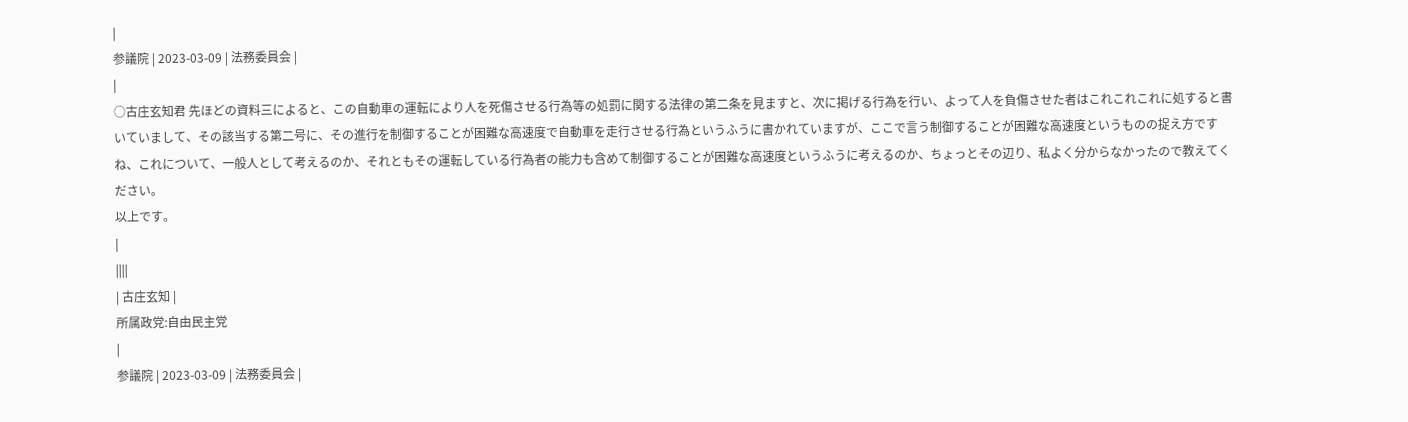|
参議院 | 2023-03-09 | 法務委員会 |
|
○古庄玄知君 先ほどの資料三によると、この自動車の運転により人を死傷させる行為等の処罰に関する法律の第二条を見ますと、次に掲げる行為を行い、よって人を負傷させた者はこれこれこれに処すると書いていまして、その該当する第二号に、その進行を制御することが困難な高速度で自動車を走行させる行為というふうに書かれていますが、ここで言う制御することが困難な高速度というものの捉え方ですね、これについて、一般人として考えるのか、それともその運転している行為者の能力も含めて制御することが困難な高速度というふうに考えるのか、ちょっとその辺り、私よく分からなかったので教えてください。
以上です。
|
||||
| 古庄玄知 |
所属政党:自由民主党
|
参議院 | 2023-03-09 | 法務委員会 |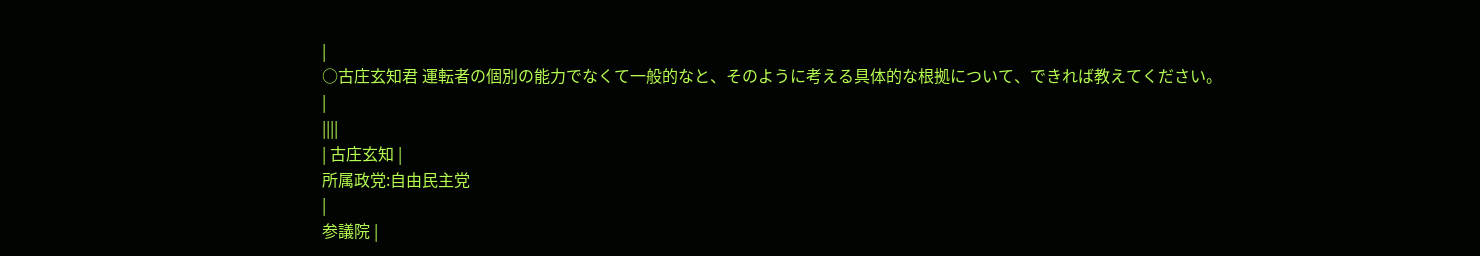|
○古庄玄知君 運転者の個別の能力でなくて一般的なと、そのように考える具体的な根拠について、できれば教えてください。
|
||||
| 古庄玄知 |
所属政党:自由民主党
|
参議院 |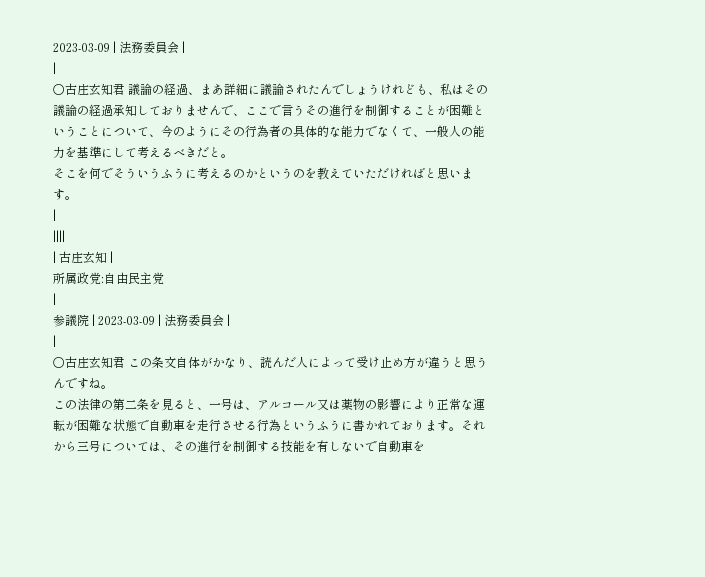2023-03-09 | 法務委員会 |
|
○古庄玄知君 議論の経過、まあ詳細に議論されたんでしょうけれども、私はその議論の経過承知しておりませんで、ここで言うその進行を制御することが困難ということについて、今のようにその行為者の具体的な能力でなくて、一般人の能力を基準にして考えるべきだと。
そこを何でそういうふうに考えるのかというのを教えていただければと思います。
|
||||
| 古庄玄知 |
所属政党:自由民主党
|
参議院 | 2023-03-09 | 法務委員会 |
|
○古庄玄知君 この条文自体がかなり、読んだ人によって受け止め方が違うと思うんですね。
この法律の第二条を見ると、一号は、アルコール又は薬物の影響により正常な運転が困難な状態で自動車を走行させる行為というふうに書かれております。それから三号については、その進行を制御する技能を有しないで自動車を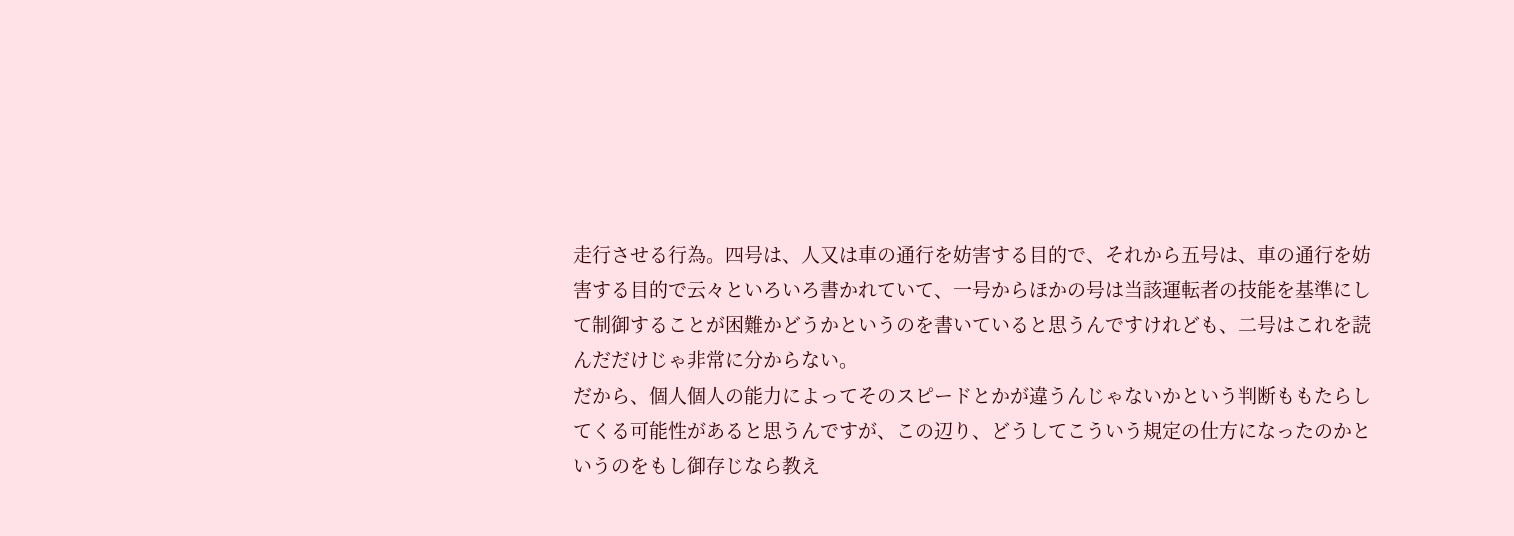走行させる行為。四号は、人又は車の通行を妨害する目的で、それから五号は、車の通行を妨害する目的で云々といろいろ書かれていて、一号からほかの号は当該運転者の技能を基準にして制御することが困難かどうかというのを書いていると思うんですけれども、二号はこれを読んだだけじゃ非常に分からない。
だから、個人個人の能力によってそのスピードとかが違うんじゃないかという判断ももたらしてくる可能性があると思うんですが、この辺り、どうしてこういう規定の仕方になったのかというのをもし御存じなら教え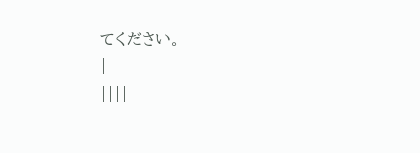てください。
|
||||